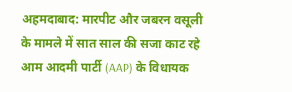अहमदाबाद: मारपीट और जबरन वसूली के मामले में सात साल की सजा काट रहे आम आदमी पार्टी (AAP) के विधायक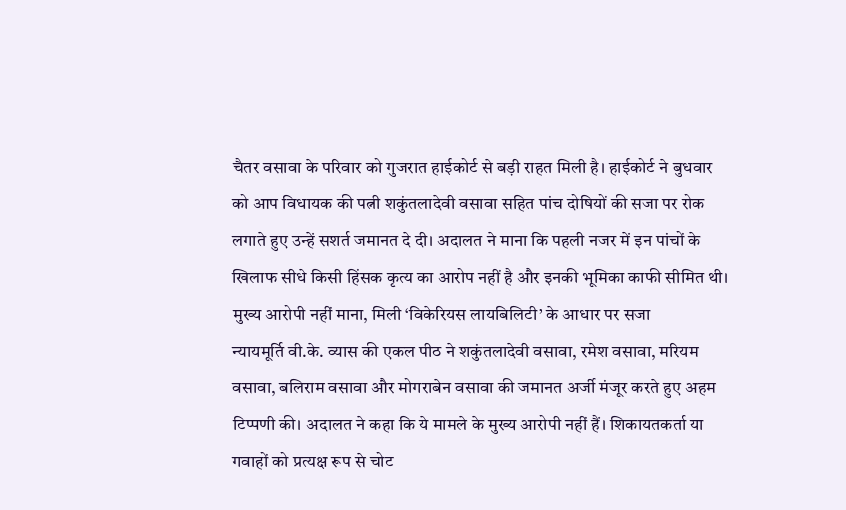चैतर वसावा के परिवार को गुजरात हाईकोर्ट से बड़ी राहत मिली है। हाईकोर्ट ने बुधवार को आप विधायक की पत्नी शकुंतलादेवी वसावा सहित पांच दोषियों की सजा पर रोक लगाते हुए उन्हें सशर्त जमानत दे दी। अदालत ने माना कि पहली नजर में इन पांचों के खिलाफ सीधे किसी हिंसक कृत्य का आरोप नहीं है और इनकी भूमिका काफी सीमित थी।
मुख्य आरोपी नहीं माना, मिली ‘विकेरियस लायबिलिटी’ के आधार पर सजा
न्यायमूर्ति वी.के. व्यास की एकल पीठ ने शकुंतलादेवी वसावा, रमेश वसावा, मरियम वसावा, बलिराम वसावा और मोगराबेन वसावा की जमानत अर्जी मंजूर करते हुए अहम टिप्पणी की। अदालत ने कहा कि ये मामले के मुख्य आरोपी नहीं हैं। शिकायतकर्ता या गवाहों को प्रत्यक्ष रूप से चोट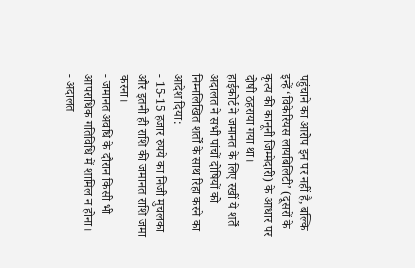पहुंचाने का आरोप इन पर नहीं है, बल्कि इन्हें ‘विकेरियस लायबिलिटी’ (दूसरों के कृत्य की कानूनी जिम्मेदारी) के आधार पर दोषी ठहराया गया था।
हाईकोर्ट ने जमानत के लिए रखीं ये शर्तें
अदालत ने सभी पांचों दोषियों को निम्नलिखित शर्तों के साथ रिहा करने का आदेश दिया:
- 15-15 हजार रुपये का निजी मुचलका और इतनी ही राशि की जमानत राशि जमा करना।
- जमानत अवधि के दौरान किसी भी आपराधिक गतिविधि में शामिल न होना।
- अदालत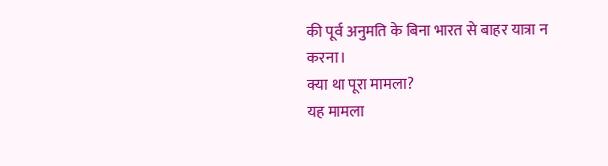की पूर्व अनुमति के बिना भारत से बाहर यात्रा न करना।
क्या था पूरा मामला?
यह मामला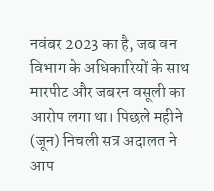नवंबर 2023 का है, जब वन विभाग के अधिकारियों के साथ मारपीट और जबरन वसूली का आरोप लगा था। पिछले महीने (जून) निचली सत्र अदालत ने आप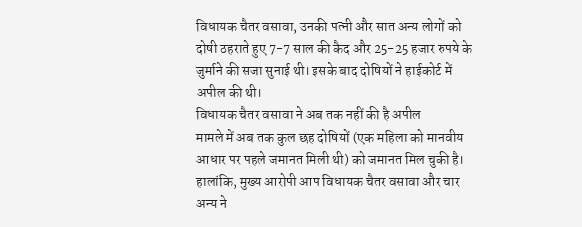विधायक चैतर वसावा, उनकी पत्नी और सात अन्य लोगों को दोषी ठहराते हुए 7-7 साल की कैद और 25-25 हजार रुपये के जुर्माने की सजा सुनाई थी। इसके बाद दोषियों ने हाईकोर्ट में अपील की थी।
विधायक चैतर वसावा ने अब तक नहीं की है अपील
मामले में अब तक कुल छह दोषियों (एक महिला को मानवीय आधार पर पहले जमानत मिली थी) को जमानत मिल चुकी है। हालांकि, मुख्य आरोपी आप विधायक चैतर वसावा और चार अन्य ने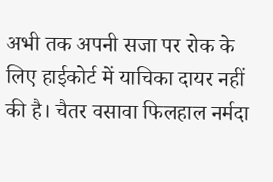अभी तक अपनी सजा पर रोक के लिए हाईकोर्ट में याचिका दायर नहीं की है। चैतर वसावा फिलहाल नर्मदा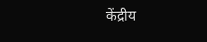केंद्रीय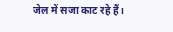जेल में सजा काट रहे हैं।